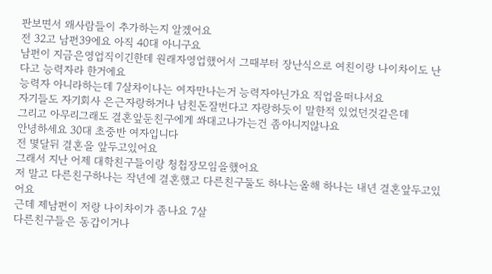판보면서 왜사람들이 추가하는지 알겠어요
전 32고 남편39에요 아직 40대 아니구요
남편이 지금은영업직이긴한데 원래자영업했어서 그때부터 장난식으로 여친이랑 나이차이도 난다고 능력자라 한거에요
능력자 아니라하는데 7살차이나는 여자만나는거 능력자아닌가요 직업을떠나서요
자기들도 자기회사 은근자랑하거나 남친돈잘번다고 자랑하듯이 말한적 있었던것같은데
그리고 아무리그래도 결혼앞둔친구에게 쏴대고나가는건 좀아니지않나요
안녕하세요 30대 초중반 여자입니다
전 몇달뒤 결혼을 앞두고있어요
그래서 지난 어제 대학친구들이랑 청첩장모임을했어요
저 말고 다른친구하나는 작년에 결혼했고 다른친구둘도 하나는올해 하나는 내년 결혼앞두고있어요
근데 제남편이 저랑 나이차이가 좀나요 7살
다른친구들은 동갑이거나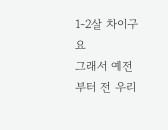1-2살 차이구요
그래서 예전부터 전 우리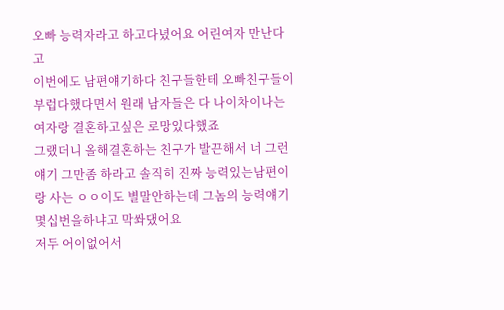오빠 능력자라고 하고다녔어요 어린여자 만난다고
이번에도 남편얘기하다 친구들한테 오빠친구들이 부럽다했다면서 원래 남자들은 다 나이차이나는여자랑 결혼하고싶은 로망있다했죠
그랬더니 올해결혼하는 친구가 발끈해서 너 그런얘기 그만좀 하라고 솔직히 진짜 능력있는남편이랑 사는 ㅇㅇ이도 별말안하는데 그놈의 능력얘기 몇십번을하냐고 막쏴댔어요
저두 어이없어서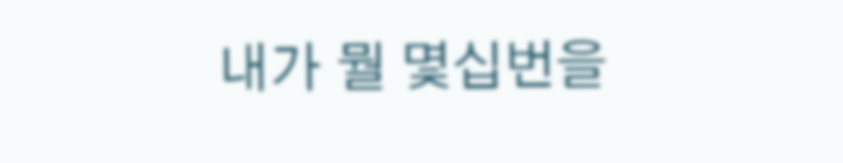내가 뭘 몇십번을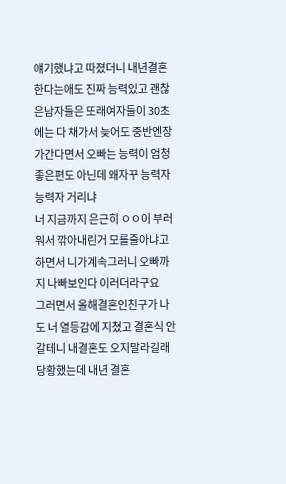얘기했냐고 따졌더니 내년결혼한다는애도 진짜 능력있고 괜찮은남자들은 또래여자들이 30초에는 다 채가서 늦어도 중반엔장가간다면서 오빠는 능력이 엄청좋은편도 아닌데 왜자꾸 능력자능력자 거리냐
너 지금까지 은근히 ㅇㅇ이 부러워서 깎아내린거 모를줄아냐고하면서 니가계속그러니 오빠까지 나빠보인다 이러더라구요
그러면서 올해결혼인친구가 나도 너 열등감에 지쳤고 결혼식 안갈테니 내결혼도 오지말라길래 당황했는데 내년 결혼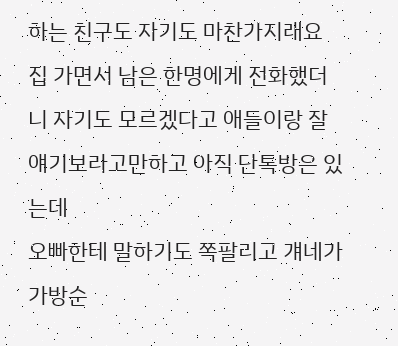하는 친구도 자기도 마찬가지래요
집 가면서 남은 한명에게 전화했더니 자기도 모르겠다고 애들이랑 잘 얘기보라고만하고 아직 단톡방은 있는데
오빠한테 말하기도 쪽팔리고 걔네가 가방순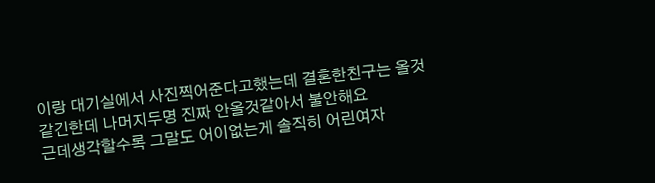이랑 대기실에서 사진찍어준다고했는데 결혼한친구는 올것같긴한데 나머지두명 진짜 안올것같아서 불안해요
근데생각할수록 그말도 어이없는게 솔직히 어린여자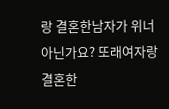랑 결혼한남자가 위너아닌가요? 또래여자랑 결혼한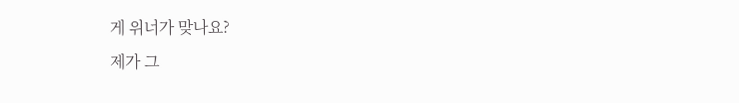게 위너가 맞나요?
제가 그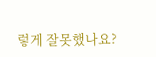렇게 잘못했나요?